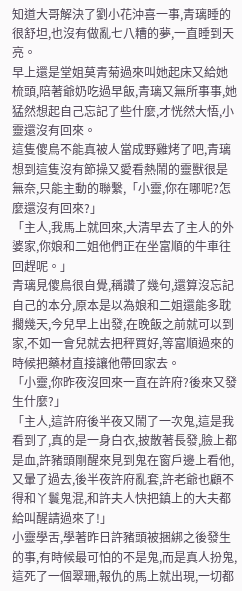知道大哥解決了劉小花沖喜一事,青璃睡的很舒坦,也沒有做亂七八糟的夢,一直睡到天亮。
早上還是堂姐莫青菊過來叫她起床又給她梳頭,陪著爺奶吃過早飯,青璃又無所事事,她猛然想起自己忘記了些什麼,才恍然大悟,小靈還沒有回來。
這隻傻鳥不能真被人當成野雞烤了吧,青璃想到這隻沒有節操又愛看熱鬧的靈獸很是無奈,只能主動的聯繫,「小靈,你在哪呢?怎麼還沒有回來?」
「主人,我馬上就回來,大清早去了主人的外婆家,你娘和二姐他們正在坐富順的牛車往回趕呢。」
青璃見傻鳥很自覺,稱讚了幾句,還算沒忘記自己的本分,原本是以為娘和二姐還能多耽擱幾天,今兒早上出發,在晚飯之前就可以到家,不如一會兒就去把秤買好,等富順過來的時候把藥材直接讓他帶回家去。
「小靈,你昨夜沒回來一直在許府?後來又發生什麼?」
「主人,這許府後半夜又鬧了一次鬼,這是我看到了,真的是一身白衣,披散著長發,臉上都是血,許豬頭剛醒來見到鬼在窗戶邊上看他,又暈了過去,後半夜許府亂套,許老爺也顧不得和丫鬟鬼混,和許夫人快把鎮上的大夫都給叫醒請過來了!」
小靈學舌,學著昨日許豬頭被捆綁之後發生的事,有時候最可怕的不是鬼,而是真人扮鬼,這死了一個翠珊,報仇的馬上就出現,一切都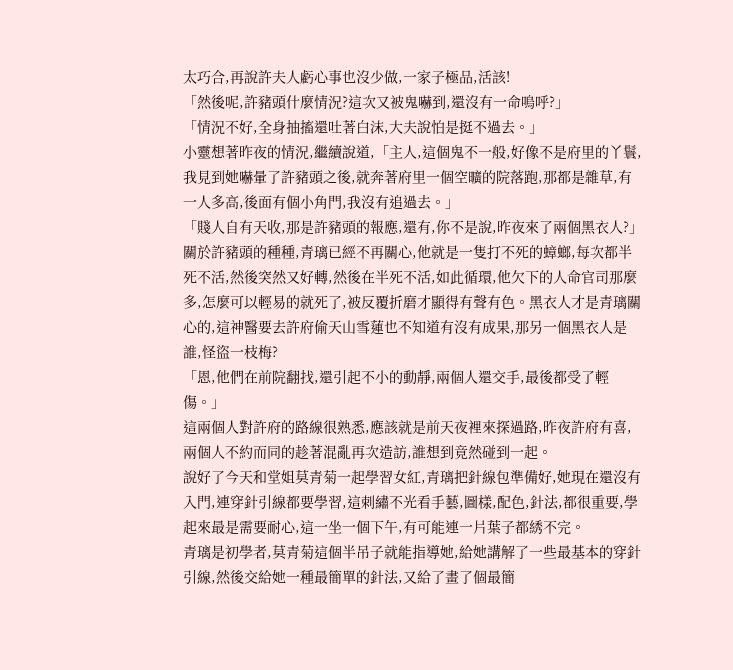太巧合,再說許夫人虧心事也沒少做,一家子極品,活該!
「然後呢,許豬頭什麼情況?這次又被鬼嚇到,還沒有一命嗚呼?」
「情況不好,全身抽搐還吐著白沫,大夫說怕是挺不過去。」
小靈想著昨夜的情況,繼續說道,「主人,這個鬼不一般,好像不是府里的丫鬟,我見到她嚇暈了許豬頭之後,就奔著府里一個空曠的院落跑,那都是雜草,有一人多高,後面有個小角門,我沒有追過去。」
「賤人自有天收,那是許豬頭的報應,還有,你不是說,昨夜來了兩個黑衣人?」
關於許豬頭的種種,青璃已經不再關心,他就是一隻打不死的蟑螂,每次都半死不活,然後突然又好轉,然後在半死不活,如此循環,他欠下的人命官司那麼多,怎麼可以輕易的就死了,被反覆折磨才顯得有聲有色。黑衣人才是青璃關心的,這神醫要去許府偷天山雪蓮也不知道有沒有成果,那另一個黑衣人是誰,怪盜一枝梅?
「恩,他們在前院翻找,還引起不小的動靜,兩個人還交手,最後都受了輕傷。」
這兩個人對許府的路線很熟悉,應該就是前天夜裡來探過路,昨夜許府有喜,兩個人不約而同的趁著混亂再次造訪,誰想到竟然碰到一起。
說好了今天和堂姐莫青菊一起學習女紅,青璃把針線包準備好,她現在還沒有入門,連穿針引線都要學習,這刺繡不光看手藝,圖樣,配色,針法,都很重要,學起來最是需要耐心,這一坐一個下午,有可能連一片葉子都綉不完。
青璃是初學者,莫青菊這個半吊子就能指導她,給她講解了一些最基本的穿針引線,然後交給她一種最簡單的針法,又給了畫了個最簡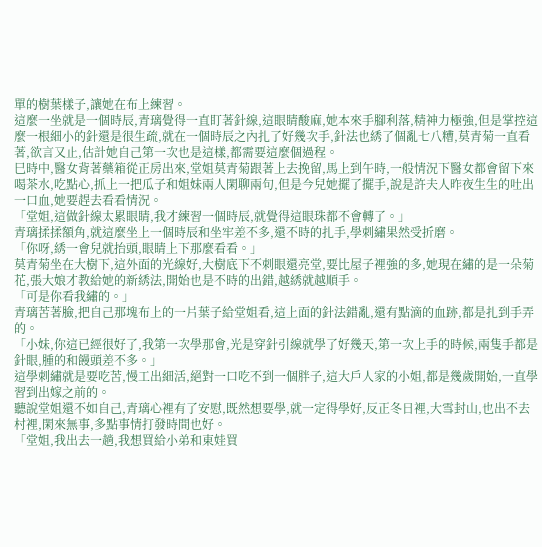單的樹葉樣子,讓她在布上練習。
這麼一坐就是一個時辰,青璃覺得一直盯著針線,這眼睛酸麻,她本來手腳利落,精神力極強,但是掌控這麼一根細小的針還是很生疏,就在一個時辰之內扎了好幾次手,針法也綉了個亂七八糟,莫青菊一直看著,欲言又止,估計她自己第一次也是這樣,都需要這麼個過程。
巳時中,醫女背著藥箱從正房出來,堂姐莫青菊跟著上去挽留,馬上到午時,一般情況下醫女都會留下來喝茶水,吃點心,抓上一把瓜子和姐妹兩人閑聊兩句,但是今兒她擺了擺手,說是許夫人昨夜生生的吐出一口血,她要趕去看看情況。
「堂姐,這做針線太累眼睛,我才練習一個時辰,就覺得這眼珠都不會轉了。」
青璃揉揉額角,就這麼坐上一個時辰和坐牢差不多,還不時的扎手,學刺繡果然受折磨。
「你呀,綉一會兒就抬頭,眼睛上下那麼看看。」
莫青菊坐在大樹下,這外面的光線好,大樹底下不刺眼還亮堂,要比屋子裡強的多,她現在繡的是一朵菊花,張大娘才教給她的新綉法,開始也是不時的出錯,越綉就越順手。
「可是你看我繡的。」
青璃苦著臉,把自己那塊布上的一片葉子給堂姐看,這上面的針法錯亂,還有點滴的血跡,都是扎到手弄的。
「小妹,你這已經很好了,我第一次學那會,光是穿針引線就學了好幾天,第一次上手的時候,兩隻手都是針眼,腫的和饅頭差不多。」
這學刺繡就是要吃苦,慢工出細活,絕對一口吃不到一個胖子,這大戶人家的小姐,都是幾歲開始,一直學習到出嫁之前的。
聽說堂姐還不如自己,青璃心裡有了安慰,既然想要學,就一定得學好,反正冬日裡,大雪封山,也出不去村裡,閑來無事,多點事情打發時間也好。
「堂姐,我出去一趟,我想買給小弟和東娃買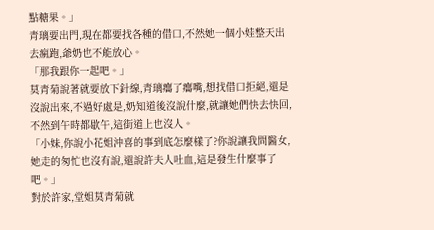點糖果。」
青璃要出門,現在都要找各種的借口,不然她一個小娃整天出去瘋跑,爺奶也不能放心。
「那我跟你一起吧。」
莫青菊說著就要放下針線,青璃癟了癟嘴,想找借口拒絕,還是沒說出來,不過好處是,奶知道後沒說什麼,就讓她們快去快回,不然到午時都歇午,這街道上也沒人。
「小妹,你說小花姐沖喜的事到底怎麼樣了?你說讓我問醫女,她走的匆忙也沒有說,還說許夫人吐血,這是發生什麼事了吧。」
對於許家,堂姐莫青菊就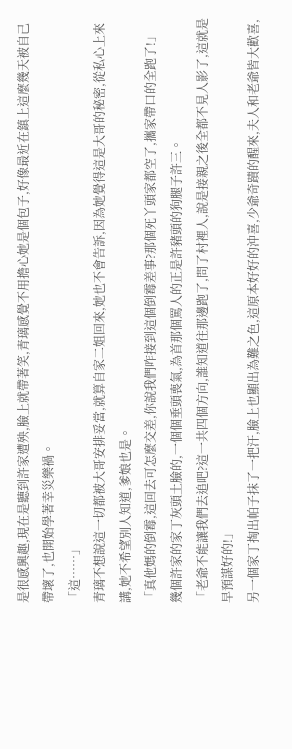是很感興趣,現在是聽到許家遭殃,臉上就帶著笑,青璃感覺不用擔心她是個包子,好像最近在鎮上這麼幾天被自己帶壞了,也開始學著幸災樂禍。
「這……」
青璃不想說這一切都被大哥安排妥當,就算自家二姐回來,她也不會告訴,因為她覺得這是大哥的秘密,從私心上來講,她不希望別人知道,爹娘也是。
「真他媽的倒霉,這回去可怎麼交差,你說我們咋接到這個倒霉差事?那個死丫頭家都空了,攜家帶口的全跑了!」
幾個許家的家丁灰頭土臉的,一個個垂頭喪氣,為首那個罵人的正是許豬頭的狗腿子許三。
「老爺不能讓我們去追吧?這一共四個方向,誰知道往那邊跑了,問了村裡人,說是接親之後全都不見人影了,這就是早預謀好的!」
另一個家丁掏出帕子抹了一把汗,臉上也顯出為難之色,這原本好好的沖喜,少爺奇蹟的醒來,夫人和老爺皆大歡喜,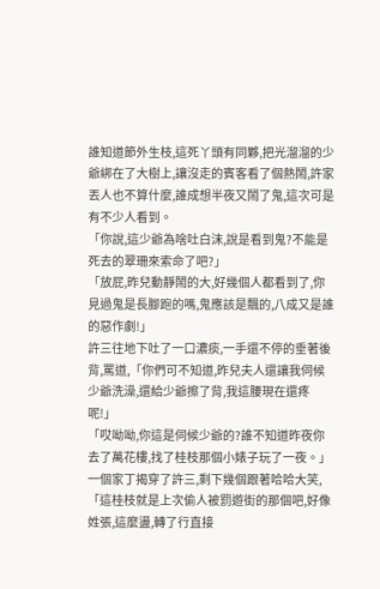誰知道節外生枝,這死丫頭有同夥,把光溜溜的少爺綁在了大樹上,讓沒走的賓客看了個熱鬧,許家丟人也不算什麼,誰成想半夜又鬧了鬼,這次可是有不少人看到。
「你說,這少爺為啥吐白沫,說是看到鬼?不能是死去的翠珊來索命了吧?」
「放屁,昨兒動靜鬧的大,好幾個人都看到了,你見過鬼是長腳跑的嗎,鬼應該是飄的,八成又是誰的惡作劇!」
許三往地下吐了一口濃痰,一手還不停的垂著後背,罵道,「你們可不知道,昨兒夫人還讓我伺候少爺洗澡,還給少爺擦了背,我這腰現在還疼呢!」
「哎呦呦,你這是伺候少爺的?誰不知道昨夜你去了萬花樓,找了桂枝那個小婊子玩了一夜。」
一個家丁揭穿了許三,剩下幾個跟著哈哈大笑,「這桂枝就是上次偷人被罰遊街的那個吧,好像姓張,這麼盪,轉了行直接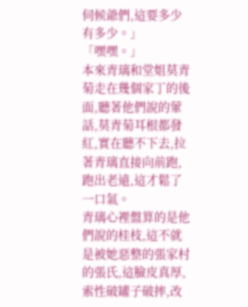伺候爺們,這要多少有多少。」
「嘿嘿。」
本來青璃和堂姐莫青菊走在幾個家丁的後面,聽著他們說的葷話,莫青菊耳根都發紅,實在聽不下去,拉著青璃直接向前跑,跑出老遠,這才鬆了一口氣。
青璃心裡盤算的是他們說的桂枝,這不就是被她惡整的張家村的張氏,這臉皮真厚,索性破罐子破摔,改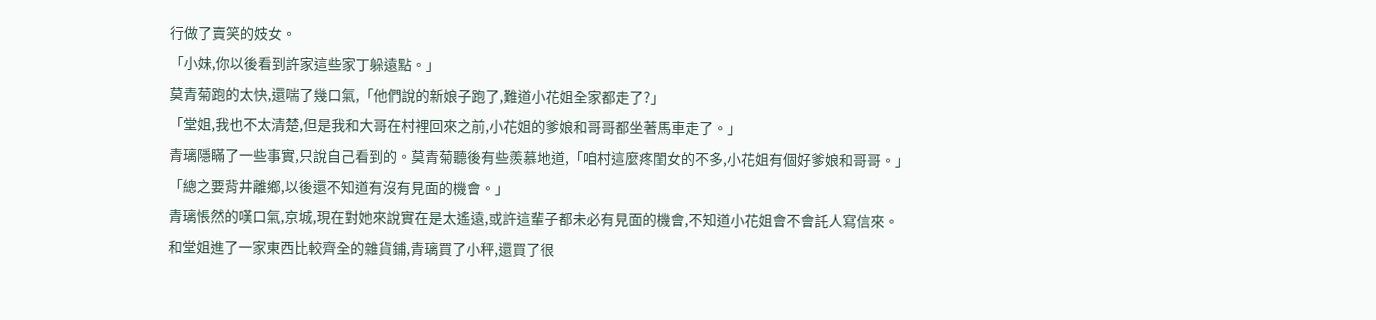行做了賣笑的妓女。
「小妹,你以後看到許家這些家丁躲遠點。」
莫青菊跑的太快,還喘了幾口氣,「他們說的新娘子跑了,難道小花姐全家都走了?」
「堂姐,我也不太清楚,但是我和大哥在村裡回來之前,小花姐的爹娘和哥哥都坐著馬車走了。」
青璃隱瞞了一些事實,只說自己看到的。莫青菊聽後有些羨慕地道,「咱村這麼疼閨女的不多,小花姐有個好爹娘和哥哥。」
「總之要背井離鄉,以後還不知道有沒有見面的機會。」
青璃悵然的嘆口氣,京城,現在對她來說實在是太遙遠,或許這輩子都未必有見面的機會,不知道小花姐會不會託人寫信來。
和堂姐進了一家東西比較齊全的雜貨鋪,青璃買了小秤,還買了很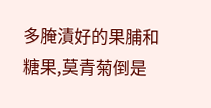多腌漬好的果脯和糖果,莫青菊倒是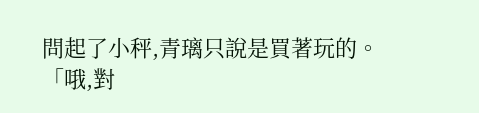問起了小秤,青璃只說是買著玩的。
「哦,對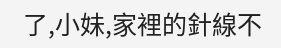了,小妹,家裡的針線不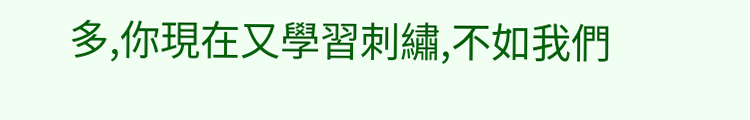多,你現在又學習刺繡,不如我們